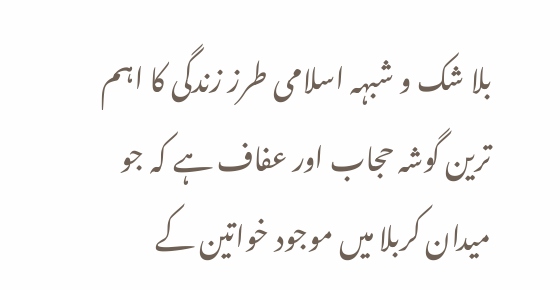بلا شک و شبہہ اسلامی طرز زندگی کا اہم ترین گوشہ حجاب اور عفاف ہے کہ جو میدان کربلا میں موجود خواتین کے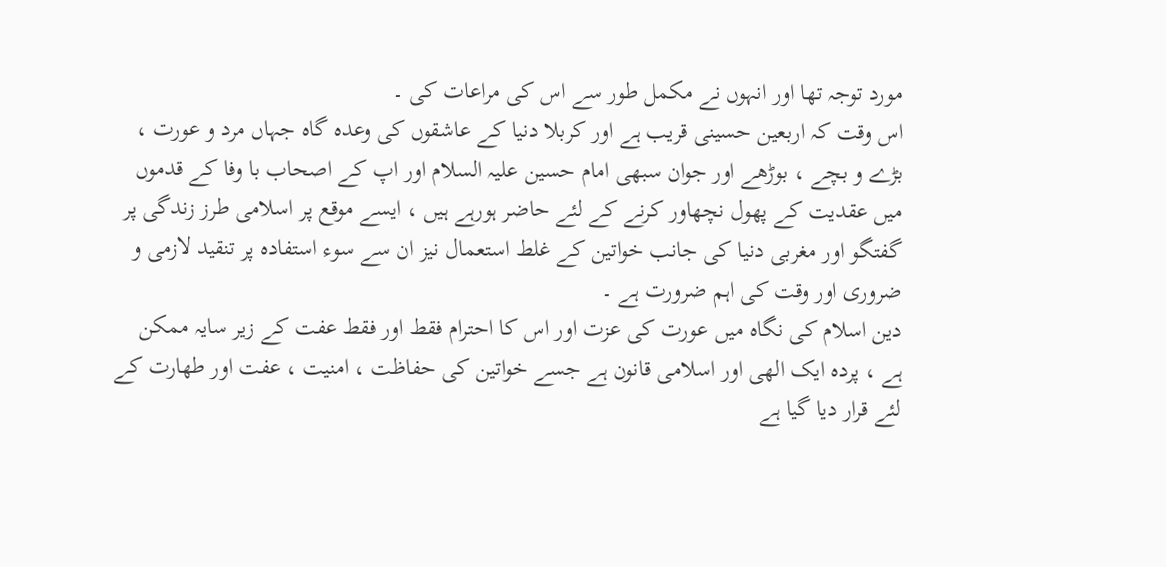مورد توجہ تھا اور انہوں نے مکمل طور سے اس کی مراعات کی ۔
اس وقت کہ اربعین حسینی قریب ہے اور کربلا دنیا کے عاشقوں کی وعدہ گاہ جہاں مرد و عورت ، بڑے و بچے ، بوڑھے اور جوان سبھی امام حسین علیہ السلام اور اپ کے اصحاب با وفا کے قدموں میں عقدیت کے پھول نچھاور کرنے کے لئے حاضر ہورہے ہیں ، ایسے موقع پر اسلامی طرز زندگی پر گفتگو اور مغربی دنیا کی جانب خواتین کے غلط استعمال نیز ان سے سوء استفادہ پر تنقید لازمی و ضروری اور وقت کی اہم ضرورت ہے ۔
دین اسلام کی نگاہ میں عورت کی عزت اور اس کا احترام فقط اور فقط عفت کے زیر سایہ ممکن ہے ، پردہ ایک الھی اور اسلامی قانون ہے جسے خواتین کی حفاظت ، امنیت ، عفت اور طھارت کے لئے قرار دیا گیا ہے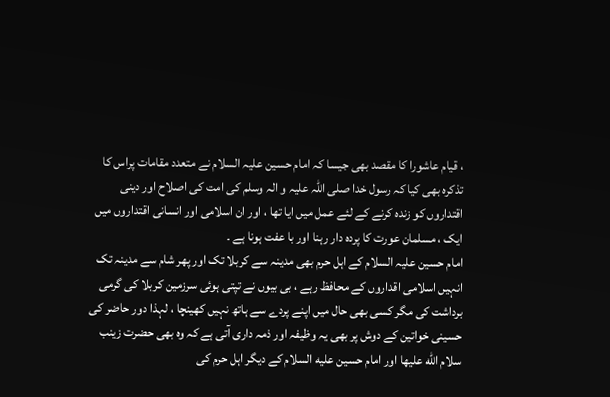، قیام عاشورا کا مقصد بھی جیسا کہ امام حسین علیہ السلام نے متعدد مقامات پراس کا تذکرہ بھی کیا کہ رسول خدا صلی اللہ علیہ و الہ وسلم کی امت کی اصلاح اور دینی اقتداروں کو زندہ کرنے کے لئے عمل میں ایا تھا ، اور ان اسلامی اور انسانی اقتداروں میں ایک ، مسلمان عورت کا پردہ دار رہنا اور با عفت ہونا ہے ۔
امام حسین علیہ السلام کے اہل حرم بھی مدینہ سے کربلا تک اور پھر شام سے مدینہ تک انہیں اسلامی اقداروں کے محافظ رہے ، بی بیوں نے تپتی ہوئی سرزمین کربلا کی گرمی برداشت کی مگر کسی بھی حال میں اپنے پردے سے ہاتھ نہیں کھینچا ، لہذا دور حاضر کی حسینی خواتین کے دوش پر بھی یہ وظیفہ اور ذمہ داری آتی ہے کہ وہ بھی حضرت زینب سلام الله علیها اور امام حسین علیه السلام کے دیگر اہل حرم کی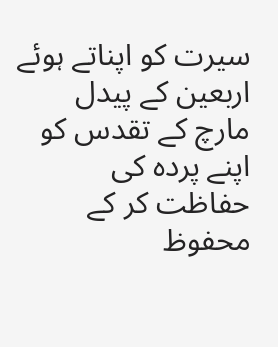سیرت کو اپناتے ہوئے اربعین کے پیدل مارچ کے تقدس کو اپنے پردہ کی حفاظت کر کے محفوظ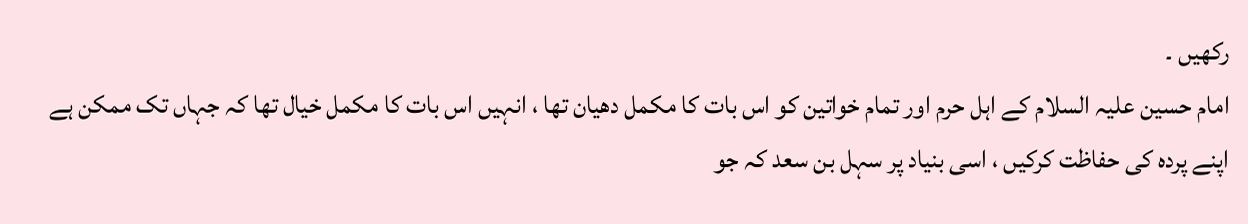رکھیں ۔
امام حسین علیہ السلام کے اہل حرم اور تمام خواتین کو اس بات کا مکمل دھیان تھا ، انہیں اس بات کا مکمل خیال تھا کہ جہاں تک ممکن ہے اپنے پردہ کی حفاظت کرکیں ، اسی بنیاد پر سہل بن سعد کہ جو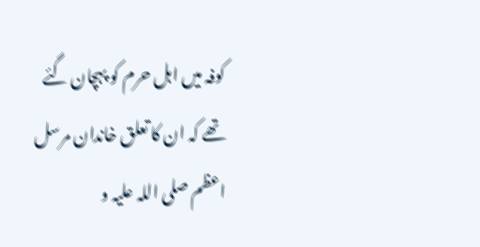کوفہ میں اہل حرم کو پہچان گئے تھے کہ ان کا تعلق خاندان مرسل اعظم صلی اللہ علیہ و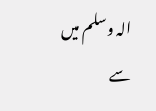الہ وسلم میں سے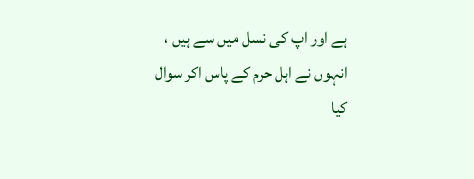ہے اور اپ کی نسل میں سے ہیں ، انہوں نے اہل حرم کے پاس اکر سوال کیا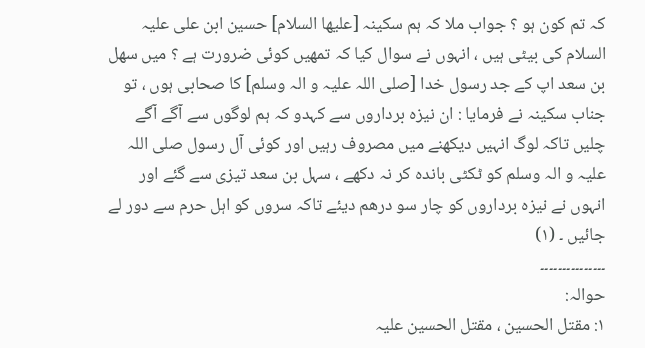کہ تم کون ہو ؟ جواب ملا کہ ہم سکینہ [علیھا السلام] حسین ابن علی علیہ السلام کی بیٹی ہیں ، انہوں نے سوال کیا کہ تمھیں کوئی ضرورت ہے ؟ میں سهل بن سعد اپ کے جد رسول خدا [صلی اللہ علیہ و الہ وسلم] کا صحابی ہوں ، تو جناب سکینہ نے فرمایا : ان نیزہ برداروں سے کہدو کہ ہم لوگوں سے آگے آگے چلیں تاکہ لوگ انہیں دیکھنے میں مصروف رہیں اور کوئی آل رسول صلی اللہ علیہ و الہ وسلم کو ٹکٹی باندہ کر نہ دکھے ، سہل بن سعد تیزی سے گئے اور انہوں نے نیزہ برداروں کو چار سو درھم دیئے تاکہ سروں کو اہل حرم سے دور لے جائیں ۔ (۱)
۔۔۔۔۔۔۔۔۔۔۔۔۔۔۔
حوالہ:
۱: مقتل الحسين ، مقتل الحسين علیہ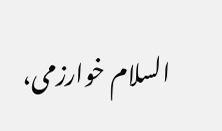السلام خوارزمى،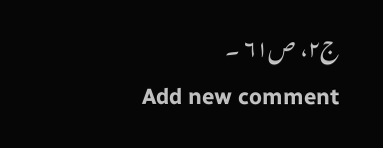ج۲، ص۶۱ ۔
Add new comment